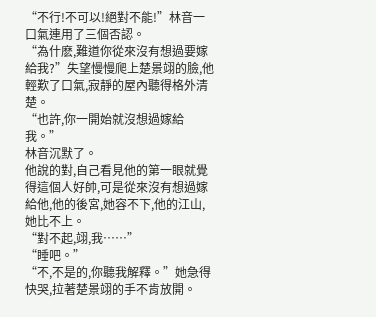“不行!不可以!絕對不能!”林音一口氣連用了三個否認。
“為什麽,難道你從來沒有想過要嫁給我?”失望慢慢爬上楚景翊的臉,他輕歎了口氣,寂靜的屋內聽得格外清楚。
“也許,你一開始就沒想過嫁給我。”
林音沉默了。
他說的對,自己看見他的第一眼就覺得這個人好帥,可是從來沒有想過嫁給他,他的後宮,她容不下,他的江山,她比不上。
“對不起,翊,我……”
“睡吧。”
“不,不是的,你聽我解釋。”她急得快哭,拉著楚景翊的手不肯放開。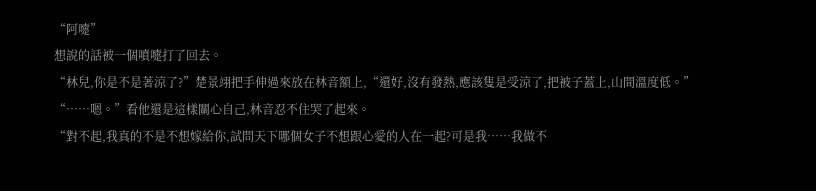“阿嚏”
想說的話被一個噴嚏打了回去。
“林兒,你是不是著涼了?”楚景翊把手伸過來放在林音額上,“還好,沒有發熱,應該隻是受涼了,把被子蓋上,山間溫度低。”
“……嗯。”看他還是這樣關心自己,林音忍不住哭了起來。
“對不起,我真的不是不想嫁給你,試問天下哪個女子不想跟心愛的人在一起?可是我……我做不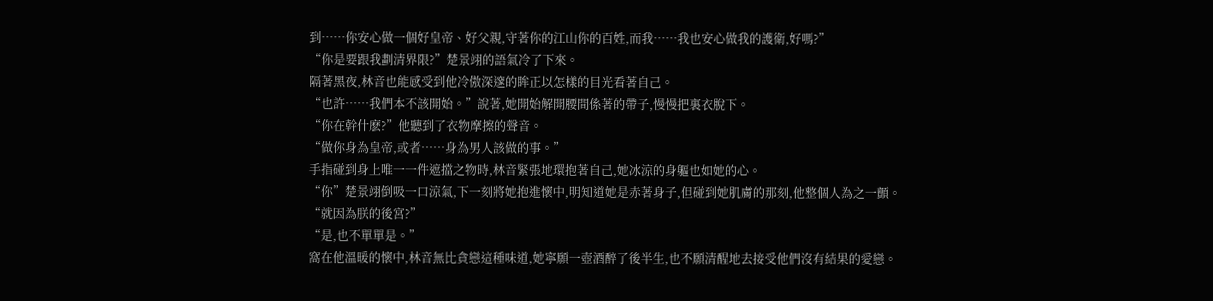到……你安心做一個好皇帝、好父親,守著你的江山你的百姓,而我……我也安心做我的護衛,好嗎?”
“你是要跟我劃清界限?”楚景翊的語氣冷了下來。
隔著黑夜,林音也能感受到他冷傲深邃的眸正以怎樣的目光看著自己。
“也許……我們本不該開始。”說著,她開始解開腰間係著的帶子,慢慢把裏衣脫下。
“你在幹什麽?”他聽到了衣物摩擦的聲音。
“做你身為皇帝,或者……身為男人該做的事。”
手指碰到身上唯一一件遮擋之物時,林音緊張地環抱著自己,她冰涼的身軀也如她的心。
“你”楚景翊倒吸一口涼氣,下一刻將她抱進懷中,明知道她是赤著身子,但碰到她肌膚的那刻,他整個人為之一顫。
“就因為朕的後宮?”
“是,也不單單是。”
窩在他溫暖的懷中,林音無比貪戀這種味道,她寧願一壺酒醉了後半生,也不願清醒地去接受他們沒有結果的愛戀。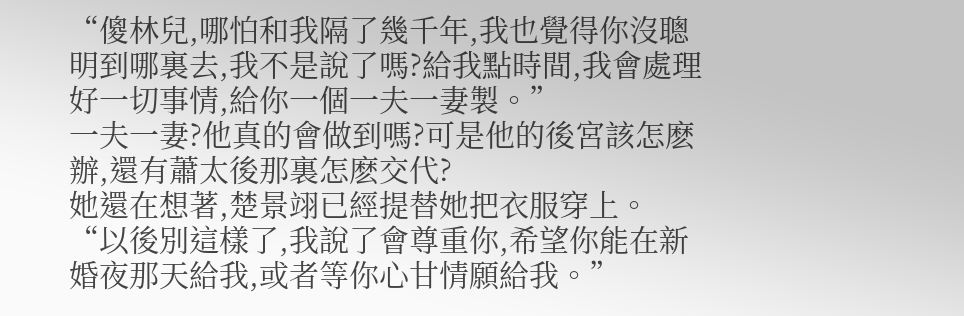“傻林兒,哪怕和我隔了幾千年,我也覺得你沒聰明到哪裏去,我不是說了嗎?給我點時間,我會處理好一切事情,給你一個一夫一妻製。”
一夫一妻?他真的會做到嗎?可是他的後宮該怎麽辦,還有蕭太後那裏怎麽交代?
她還在想著,楚景翊已經提替她把衣服穿上。
“以後別這樣了,我說了會尊重你,希望你能在新婚夜那天給我,或者等你心甘情願給我。”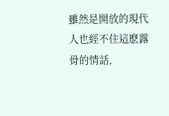雖然是開放的現代人也經不住這麽露骨的情話,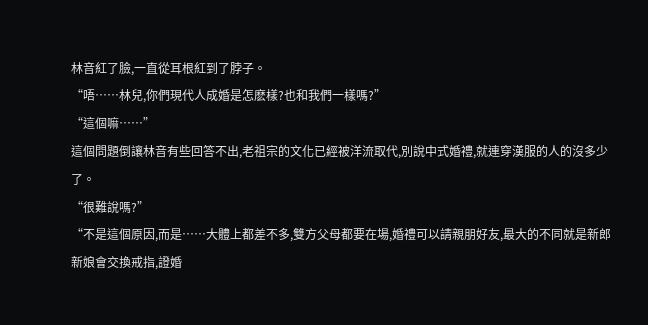林音紅了臉,一直從耳根紅到了脖子。
“唔……林兒,你們現代人成婚是怎麽樣?也和我們一樣嗎?”
“這個嘛……”
這個問題倒讓林音有些回答不出,老祖宗的文化已經被洋流取代,別說中式婚禮,就連穿漢服的人的沒多少了。
“很難說嗎?”
“不是這個原因,而是……大體上都差不多,雙方父母都要在場,婚禮可以請親朋好友,最大的不同就是新郎新娘會交換戒指,證婚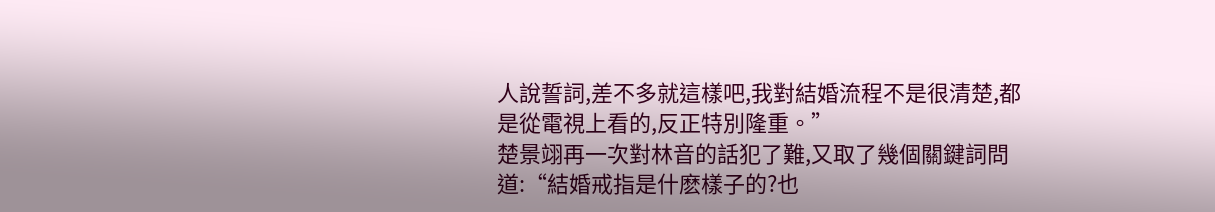人說誓詞,差不多就這樣吧,我對結婚流程不是很清楚,都是從電視上看的,反正特別隆重。”
楚景翊再一次對林音的話犯了難,又取了幾個關鍵詞問道:“結婚戒指是什麽樣子的?也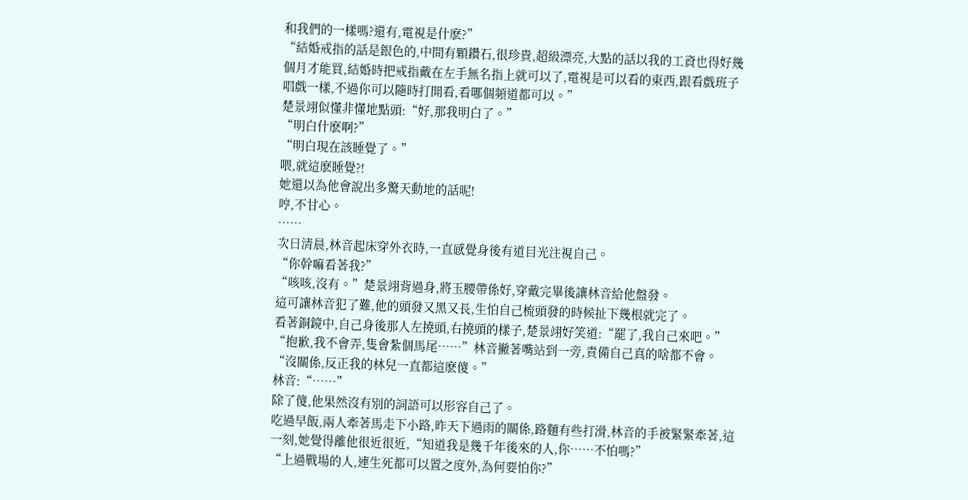和我們的一樣嗎?還有,電視是什麽?”
“結婚戒指的話是銀色的,中間有顆鑽石,很珍貴,超級漂亮,大點的話以我的工資也得好幾個月才能買,結婚時把戒指戴在左手無名指上就可以了,電視是可以看的東西,跟看戲班子唱戲一樣,不過你可以隨時打開看,看哪個頻道都可以。”
楚景翊似懂非懂地點頭:“好,那我明白了。”
“明白什麽啊?”
“明白現在該睡覺了。”
喂,就這麽睡覺?!
她還以為他會說出多驚天動地的話呢!
哼,不甘心。
……
次日清晨,林音起床穿外衣時,一直感覺身後有道目光注視自己。
“你幹嘛看著我?”
“咳咳,沒有。”楚景翊背過身,將玉腰帶係好,穿戴完畢後讓林音給他盤發。
這可讓林音犯了難,他的頭發又黑又長,生怕自己梳頭發的時候扯下幾根就完了。
看著銅鏡中,自己身後那人左撓頭,右撓頭的樣子,楚景翊好笑道:“罷了,我自己來吧。”
“抱歉,我不會弄,隻會紮個馬尾……”林音撇著嘴站到一旁,責備自己真的啥都不會。
“沒關係,反正我的林兒一直都這麽傻。”
林音:“……”
除了傻,他果然沒有別的詞語可以形容自己了。
吃過早飯,兩人牽著馬走下小路,昨天下過雨的關係,路麵有些打滑,林音的手被緊緊牽著,這一刻,她覺得離他很近很近,“知道我是幾千年後來的人,你……不怕嗎?”
“上過戰場的人,連生死都可以置之度外,為何要怕你?”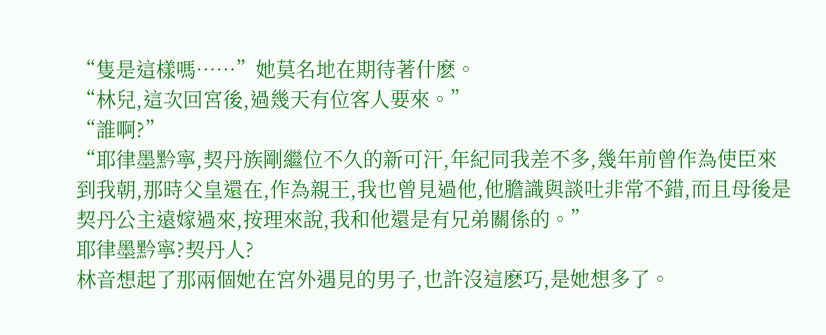“隻是這樣嗎……”她莫名地在期待著什麽。
“林兒,這次回宮後,過幾天有位客人要來。”
“誰啊?”
“耶律墨黔寧,契丹族剛繼位不久的新可汗,年紀同我差不多,幾年前曾作為使臣來到我朝,那時父皇還在,作為親王,我也曾見過他,他膽識與談吐非常不錯,而且母後是契丹公主遠嫁過來,按理來說,我和他還是有兄弟關係的。”
耶律墨黔寧?契丹人?
林音想起了那兩個她在宮外遇見的男子,也許沒這麽巧,是她想多了。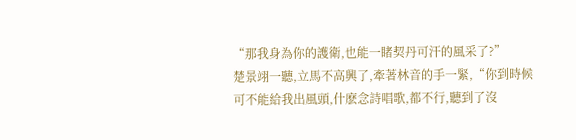“那我身為你的護衛,也能一睹契丹可汗的風采了?”
楚景翊一聽,立馬不高興了,牽著林音的手一緊,“你到時候可不能給我出風頭,什麽念詩唱歌,都不行,聽到了沒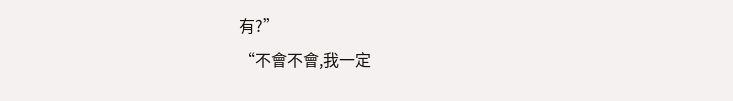有?”
“不會不會,我一定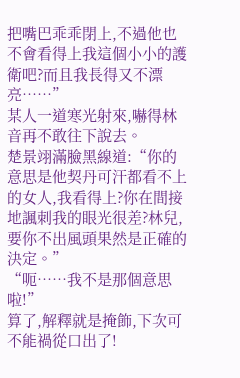把嘴巴乖乖閉上,不過他也不會看得上我這個小小的護衛吧?而且我長得又不漂亮……”
某人一道寒光射來,嚇得林音再不敢往下說去。
楚景翊滿臉黑線道:“你的意思是他契丹可汗都看不上的女人,我看得上?你在間接地諷刺我的眼光很差?林兒,要你不出風頭果然是正確的決定。”
“呃……我不是那個意思啦!”
算了,解釋就是掩飾,下次可不能禍從口出了!